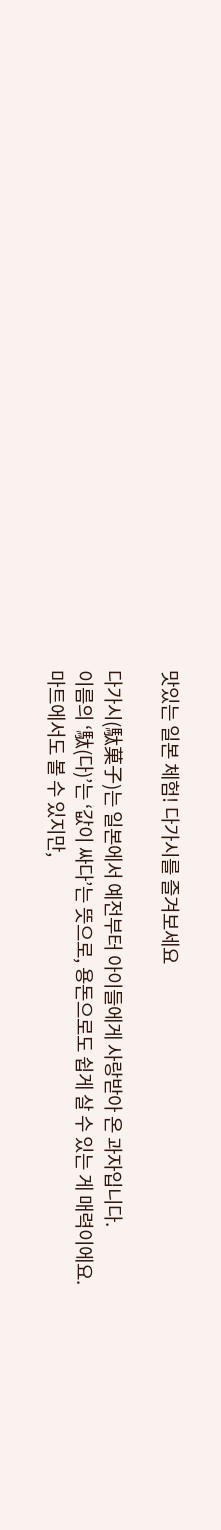맛있는 일본 체험! 다가시를 즐겨보세요

다가시(駄菓子)는 일본에서 예전부터 아이들에게 사랑받아 온 과자입니다.
이름의 ‘駄(다)’는 ‘값이 싸다’는 뜻으로, 용돈으로도 쉽게 살 수 있는 게 매력이에요.
마트에서도 볼 수 있지만,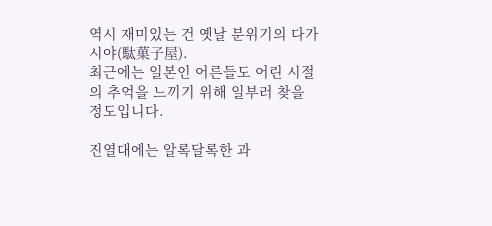역시 재미있는 건 옛날 분위기의 다가시야(駄菓子屋).
최근에는 일본인 어른들도 어린 시절의 추억을 느끼기 위해 일부러 찾을 정도입니다.

진열대에는 알록달록한 과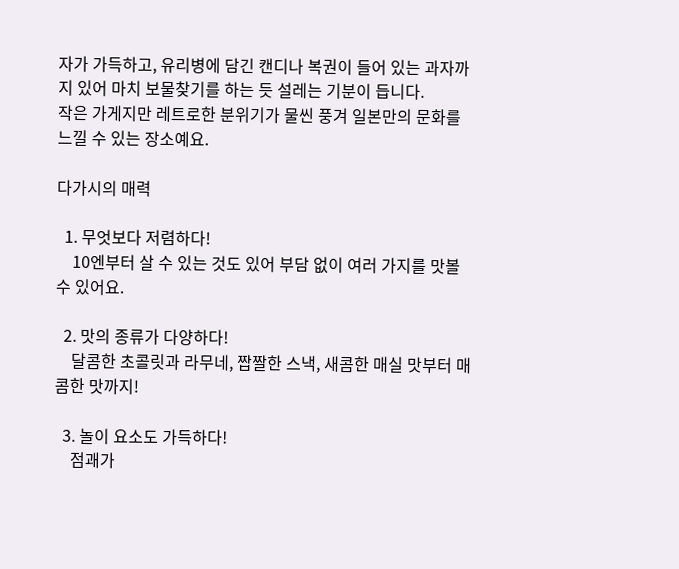자가 가득하고, 유리병에 담긴 캔디나 복권이 들어 있는 과자까지 있어 마치 보물찾기를 하는 듯 설레는 기분이 듭니다.
작은 가게지만 레트로한 분위기가 물씬 풍겨 일본만의 문화를 느낄 수 있는 장소예요.

다가시의 매력

  1. 무엇보다 저렴하다!
    10엔부터 살 수 있는 것도 있어 부담 없이 여러 가지를 맛볼 수 있어요.

  2. 맛의 종류가 다양하다!
    달콤한 초콜릿과 라무네, 짭짤한 스낵, 새콤한 매실 맛부터 매콤한 맛까지!

  3. 놀이 요소도 가득하다!
    점괘가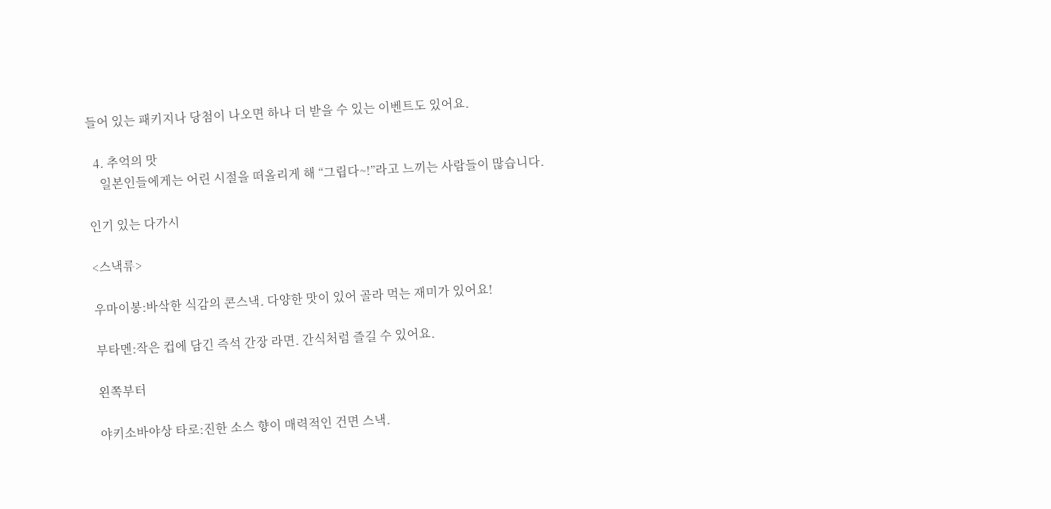들어 있는 패키지나 당첨이 나오면 하나 더 받을 수 있는 이벤트도 있어요.

  4. 추억의 맛
    일본인들에게는 어린 시절을 떠올리게 해 “그립다~!”라고 느끼는 사람들이 많습니다.

인기 있는 다가시

<스낵류>

우마이봉:바삭한 식감의 콘스낵. 다양한 맛이 있어 골라 먹는 재미가 있어요!

부타멘:작은 컵에 담긴 즉석 간장 라면. 간식처럼 즐길 수 있어요.

왼쪽부터

야키소바야상 타로:진한 소스 향이 매력적인 건면 스낵.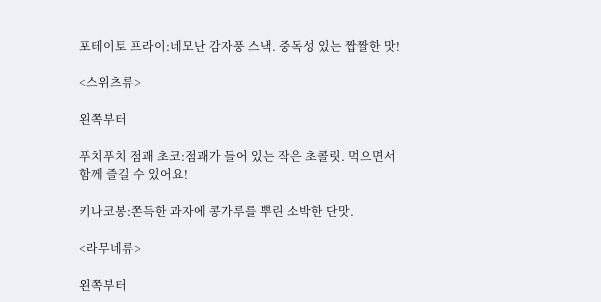포테이토 프라이:네모난 감자풍 스낵. 중독성 있는 짭짤한 맛!

<스위츠류>

왼쪽부터

푸치푸치 점괘 초코:점괘가 들어 있는 작은 초콜릿. 먹으면서 함께 즐길 수 있어요!

키나코봉:쫀득한 과자에 콩가루를 뿌린 소박한 단맛.

<라무네류>

왼쪽부터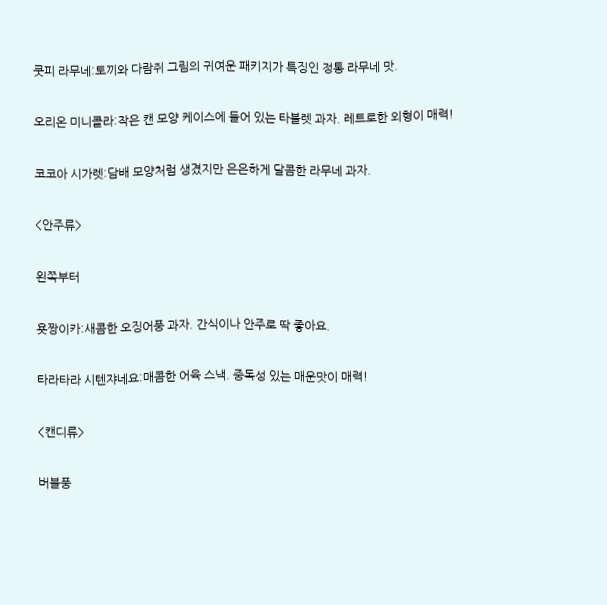쿳피 라무네:토끼와 다람쥐 그림의 귀여운 패키지가 특징인 정통 라무네 맛.

오리온 미니콜라:작은 캔 모양 케이스에 들어 있는 타블렛 과자. 레트로한 외형이 매력!

코코아 시가렛:담배 모양처럼 생겼지만 은은하게 달콤한 라무네 과자.

<안주류>

왼쪽부터

욧짱이카:새콤한 오징어풍 과자. 간식이나 안주로 딱 좋아요.

타라타라 시텐쟈네요:매콤한 어육 스낵. 중독성 있는 매운맛이 매력!

<캔디류>

버블풍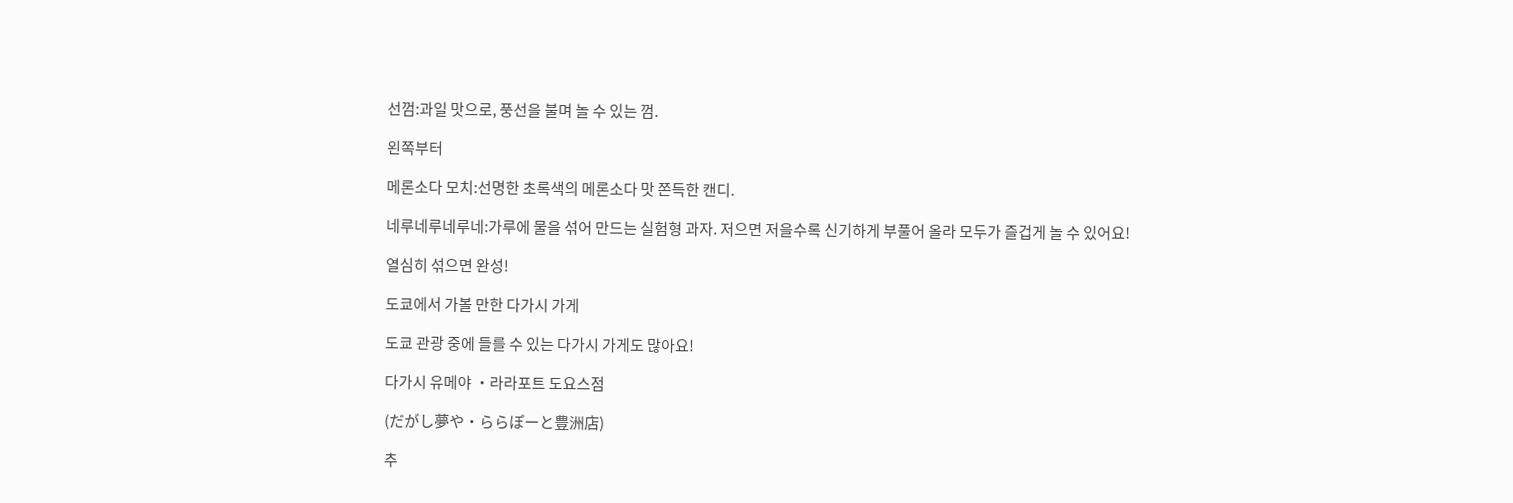선껌:과일 맛으로, 풍선을 불며 놀 수 있는 껌.

왼쪽부터

메론소다 모치:선명한 초록색의 메론소다 맛 쫀득한 캔디.

네루네루네루네:가루에 물을 섞어 만드는 실험형 과자. 저으면 저을수록 신기하게 부풀어 올라 모두가 즐겁게 놀 수 있어요!

열심히 섞으면 완성!

도쿄에서 가볼 만한 다가시 가게

도쿄 관광 중에 들를 수 있는 다가시 가게도 많아요!

다가시 유메야 ・라라포트 도요스점

(だがし夢や・ららぽーと豊洲店)

추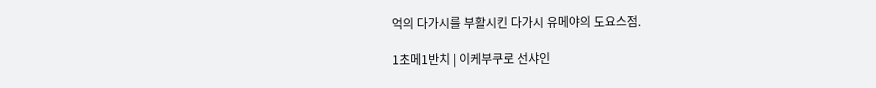억의 다가시를 부활시킨 다가시 유메야의 도요스점.

1초메1반치 | 이케부쿠로 선샤인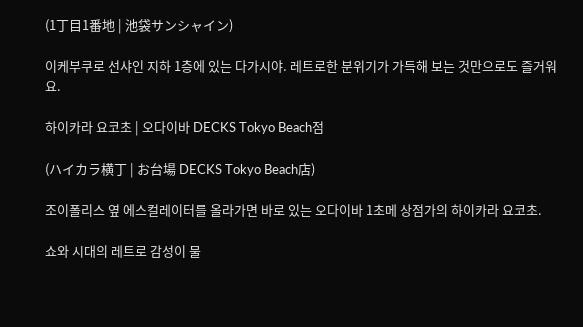(1丁目1番地 | 池袋サンシャイン)

이케부쿠로 선샤인 지하 1층에 있는 다가시야. 레트로한 분위기가 가득해 보는 것만으로도 즐거워요.

하이카라 요코초 | 오다이바 DECKS Tokyo Beach점

(ハイカラ横丁 | お台場 DECKS Tokyo Beach店)

조이폴리스 옆 에스컬레이터를 올라가면 바로 있는 오다이바 1초메 상점가의 하이카라 요코초.

쇼와 시대의 레트로 감성이 물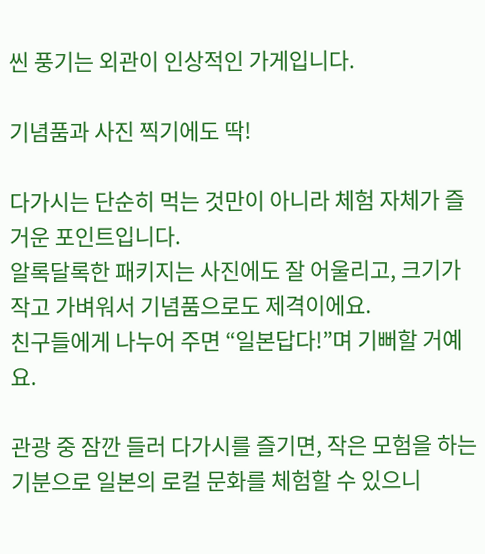씬 풍기는 외관이 인상적인 가게입니다.

기념품과 사진 찍기에도 딱!

다가시는 단순히 먹는 것만이 아니라 체험 자체가 즐거운 포인트입니다.
알록달록한 패키지는 사진에도 잘 어울리고, 크기가 작고 가벼워서 기념품으로도 제격이에요.
친구들에게 나누어 주면 “일본답다!”며 기뻐할 거예요.

관광 중 잠깐 들러 다가시를 즐기면, 작은 모험을 하는 기분으로 일본의 로컬 문화를 체험할 수 있으니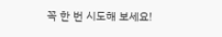꼭 한 번 시도해 보세요!